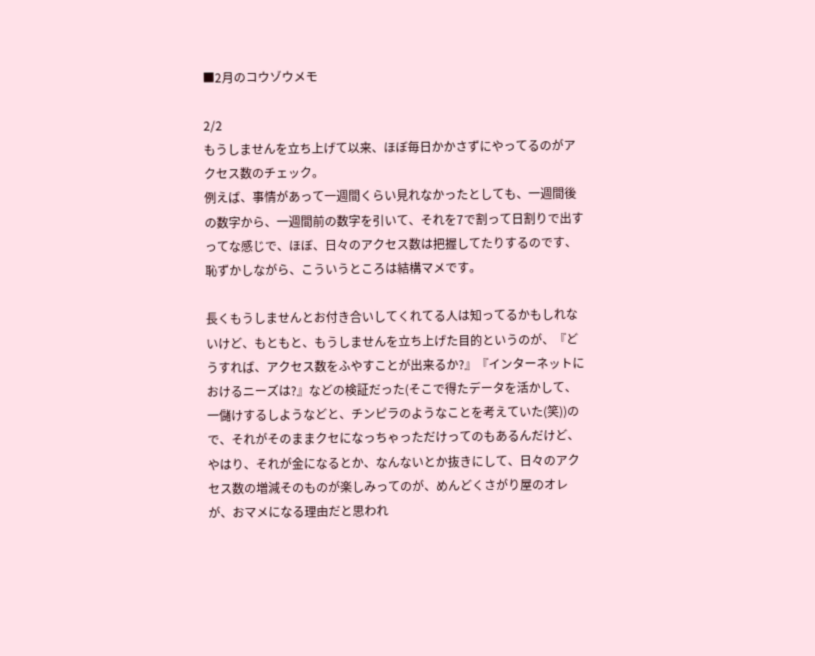■2月のコウゾウメモ

2/2
もうしませんを立ち上げて以来、ほぼ毎日かかさずにやってるのがアクセス数のチェック。
例えば、事情があって一週間くらい見れなかったとしても、一週間後の数字から、一週間前の数字を引いて、それを7で割って日割りで出すってな感じで、ほぼ、日々のアクセス数は把握してたりするのです、恥ずかしながら、こういうところは結構マメです。

長くもうしませんとお付き合いしてくれてる人は知ってるかもしれないけど、もともと、もうしませんを立ち上げた目的というのが、『どうすれば、アクセス数をふやすことが出来るか?』『インターネットにおけるニーズは?』などの検証だった(そこで得たデータを活かして、一儲けするしようなどと、チンピラのようなことを考えていた(笑))ので、それがそのままクセになっちゃっただけってのもあるんだけど、やはり、それが金になるとか、なんないとか抜きにして、日々のアクセス数の増減そのものが楽しみってのが、めんどくさがり屋のオレが、おマメになる理由だと思われ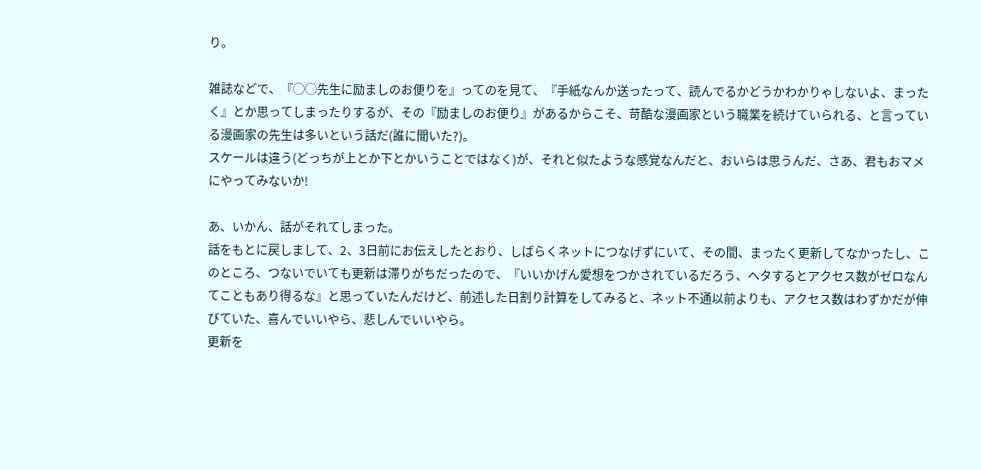り。

雑誌などで、『◯◯先生に励ましのお便りを』ってのを見て、『手紙なんか送ったって、読んでるかどうかわかりゃしないよ、まったく』とか思ってしまったりするが、その『励ましのお便り』があるからこそ、苛酷な漫画家という職業を続けていられる、と言っている漫画家の先生は多いという話だ(誰に聞いた?)。
スケールは違う(どっちが上とか下とかいうことではなく)が、それと似たような感覚なんだと、おいらは思うんだ、さあ、君もおマメにやってみないか!

あ、いかん、話がそれてしまった。
話をもとに戻しまして、2、3日前にお伝えしたとおり、しばらくネットにつなげずにいて、その間、まったく更新してなかったし、このところ、つないでいても更新は滞りがちだったので、『いいかげん愛想をつかされているだろう、ヘタするとアクセス数がゼロなんてこともあり得るな』と思っていたんだけど、前述した日割り計算をしてみると、ネット不通以前よりも、アクセス数はわずかだが伸びていた、喜んでいいやら、悲しんでいいやら。
更新を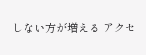しない方が増える アクセ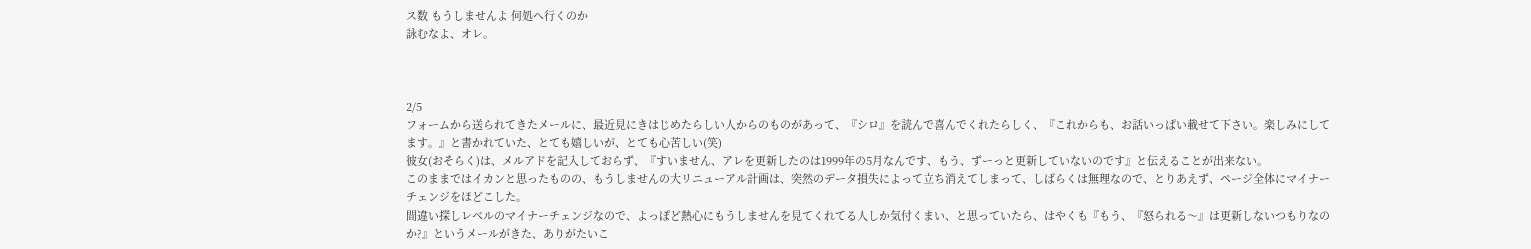ス数 もうしませんよ 何処へ行くのか
詠むなよ、オレ。



2/5
フォームから送られてきたメールに、最近見にきはじめたらしい人からのものがあって、『シロ』を読んで喜んでくれたらしく、『これからも、お話いっぱい載せて下さい。楽しみにしてます。』と書かれていた、とても嬉しいが、とても心苦しい(笑)
彼女(おそらく)は、メルアドを記入しておらず、『すいません、アレを更新したのは1999年の5月なんです、もう、ずーっと更新していないのです』と伝えることが出来ない。
このままではイカンと思ったものの、もうしませんの大リニューアル計画は、突然のデータ損失によって立ち消えてしまって、しばらくは無理なので、とりあえず、ページ全体にマイナーチェンジをほどこした。
間違い探しレベルのマイナーチェンジなので、よっぽど熱心にもうしませんを見てくれてる人しか気付くまい、と思っていたら、はやくも『もう、『怒られる〜』は更新しないつもりなのか?』というメールがきた、ありがたいこ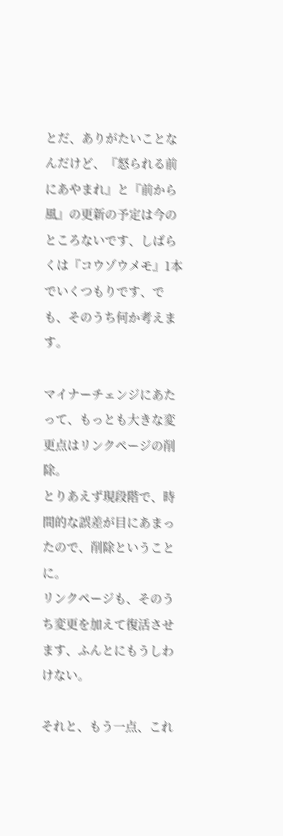とだ、ありがたいことなんだけど、『怒られる前にあやまれ』と『前から風』の更新の予定は今のところないです、しばらくは『コウゾウメモ』1本でいくつもりです、でも、そのうち何か考えます。

マイナーチェンジにあたって、もっとも大きな変更点はリンクページの削除。
とりあえず現段階で、時間的な誤差が目にあまったので、削除ということに。
リンクページも、そのうち変更を加えて復活させます、ふんとにもうしわけない。

それと、もう一点、これ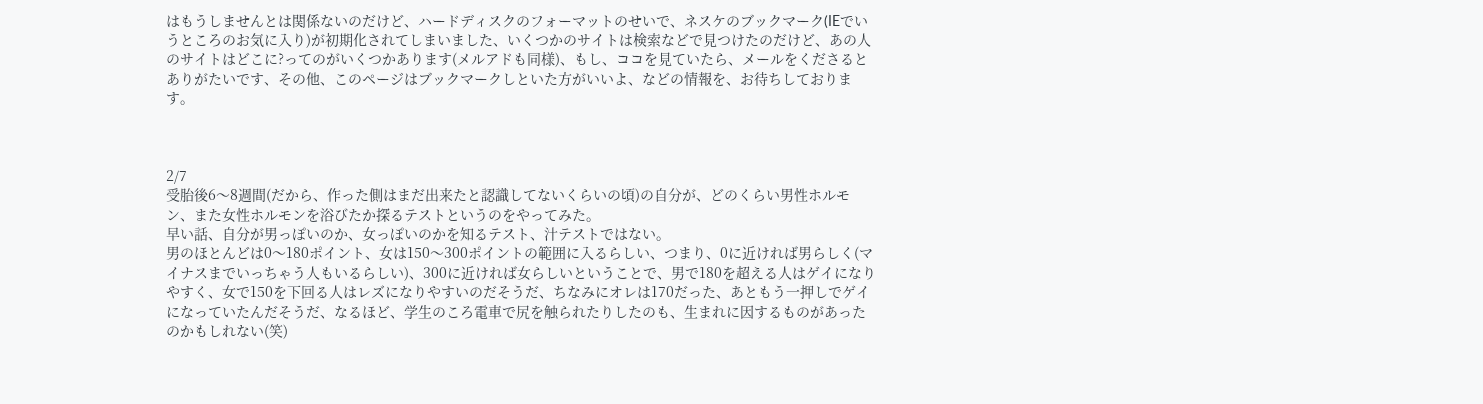はもうしませんとは関係ないのだけど、ハードディスクのフォーマットのせいで、ネスケのブックマーク(IEでいうところのお気に入り)が初期化されてしまいました、いくつかのサイトは検索などで見つけたのだけど、あの人のサイトはどこに?ってのがいくつかあります(メルアドも同様)、もし、ココを見ていたら、メールをくださるとありがたいです、その他、このページはブックマークしといた方がいいよ、などの情報を、お待ちしております。



2/7
受胎後6〜8週間(だから、作った側はまだ出来たと認識してないくらいの頃)の自分が、どのくらい男性ホルモン、また女性ホルモンを浴びたか探るテストというのをやってみた。
早い話、自分が男っぽいのか、女っぽいのかを知るテスト、汁テストではない。
男のほとんどは0〜180ポイント、女は150〜300ポイントの範囲に入るらしい、つまり、0に近ければ男らしく(マイナスまでいっちゃう人もいるらしい)、300に近ければ女らしいということで、男で180を超える人はゲイになりやすく、女で150を下回る人はレズになりやすいのだそうだ、ちなみにオレは170だった、あともう一押しでゲイになっていたんだそうだ、なるほど、学生のころ電車で尻を触られたりしたのも、生まれに因するものがあったのかもしれない(笑)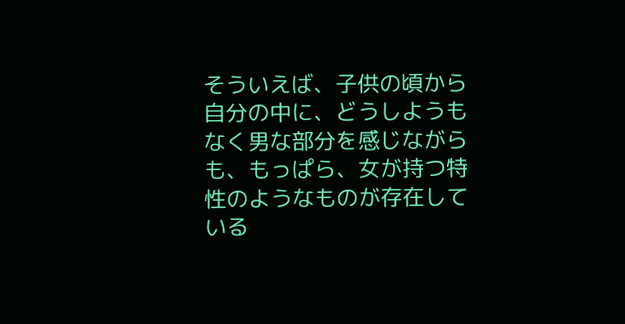そういえば、子供の頃から自分の中に、どうしようもなく男な部分を感じながらも、もっぱら、女が持つ特性のようなものが存在している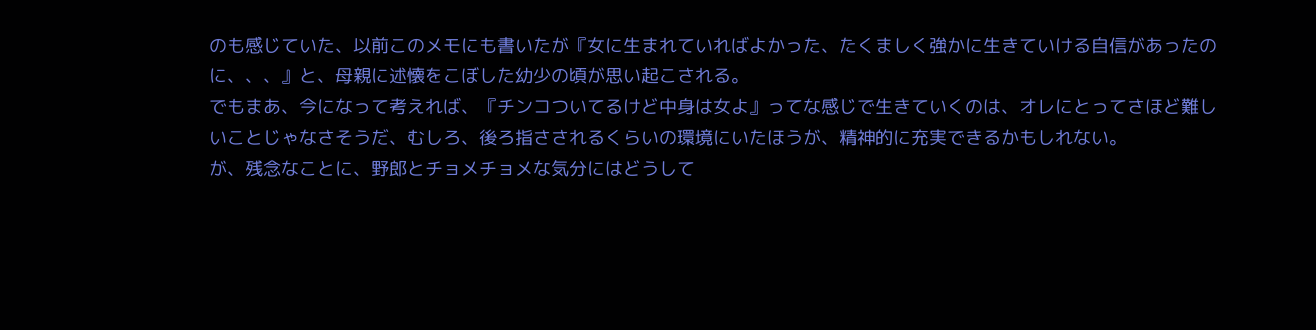のも感じていた、以前このメモにも書いたが『女に生まれていればよかった、たくましく強かに生きていける自信があったのに、、、』と、母親に述懐をこぼした幼少の頃が思い起こされる。
でもまあ、今になって考えれば、『チンコついてるけど中身は女よ』ってな感じで生きていくのは、オレにとってさほど難しいことじゃなさそうだ、むしろ、後ろ指さされるくらいの環境にいたほうが、精神的に充実できるかもしれない。
が、残念なことに、野郎とチョメチョメな気分にはどうして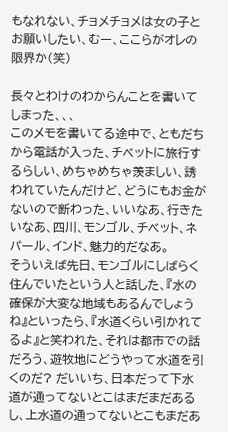もなれない、チョメチョメは女の子とお願いしたい、むー、ここらがオレの限界か(笑)

長々とわけのわからんことを書いてしまった、、、
このメモを書いてる途中で、ともだちから電話が入った、チベットに旅行するらしい、めちゃめちゃ羨ましい、誘われていたんだけど、どうにもお金がないので断わった、いいなあ、行きたいなあ、四川、モンゴル、チベット、ネパール、インド、魅力的だなあ。
そういえば先日、モンゴルにしばらく住んでいたという人と話した、『水の確保が大変な地域もあるんでしょうね』といったら、『水道くらい引かれてるよ』と笑われた、それは都市での話だろう、遊牧地にどうやって水道を引くのだ? だいいち、日本だって下水道が通ってないとこはまだまだあるし、上水道の通ってないとこもまだあ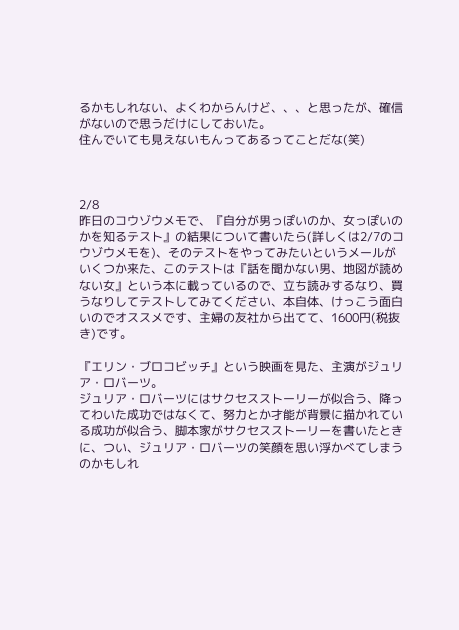るかもしれない、よくわからんけど、、、と思ったが、確信がないので思うだけにしておいた。
住んでいても見えないもんってあるってことだな(笑)



2/8
昨日のコウゾウメモで、『自分が男っぽいのか、女っぽいのかを知るテスト』の結果について書いたら(詳しくは2/7のコウゾウメモを)、そのテストをやってみたいというメールがいくつか来た、このテストは『話を聞かない男、地図が読めない女』という本に載っているので、立ち読みするなり、買うなりしてテストしてみてください、本自体、けっこう面白いのでオススメです、主婦の友社から出てて、1600円(税抜き)です。

『エリン・ブロコビッチ』という映画を見た、主演がジュリア・ロバーツ。
ジュリア・ロバーツにはサクセスストーリーが似合う、降ってわいた成功ではなくて、努力とか才能が背景に描かれている成功が似合う、脚本家がサクセスストーリーを書いたときに、つい、ジュリア・ロバーツの笑顔を思い浮かべてしまうのかもしれ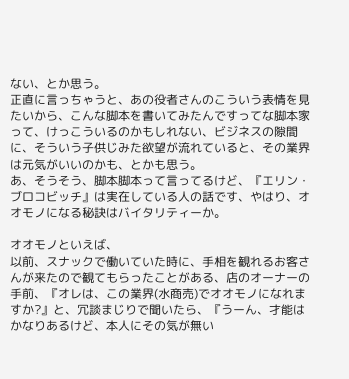ない、とか思う。
正直に言っちゃうと、あの役者さんのこういう表情を見たいから、こんな脚本を書いてみたんですってな脚本家って、けっこういるのかもしれない、ビジネスの隙間に、そういう子供じみた欲望が流れていると、その業界は元気がいいのかも、とかも思う。
あ、そうそう、脚本脚本って言ってるけど、『エリン・ブロコビッチ』は実在している人の話です、やはり、オオモノになる秘訣はバイタリティーか。

オオモノといえば、
以前、スナックで働いていた時に、手相を観れるお客さんが来たので観てもらったことがある、店のオーナーの手前、『オレは、この業界(水商売)でオオモノになれますか?』と、冗談まじりで聞いたら、『うーん、才能はかなりあるけど、本人にその気が無い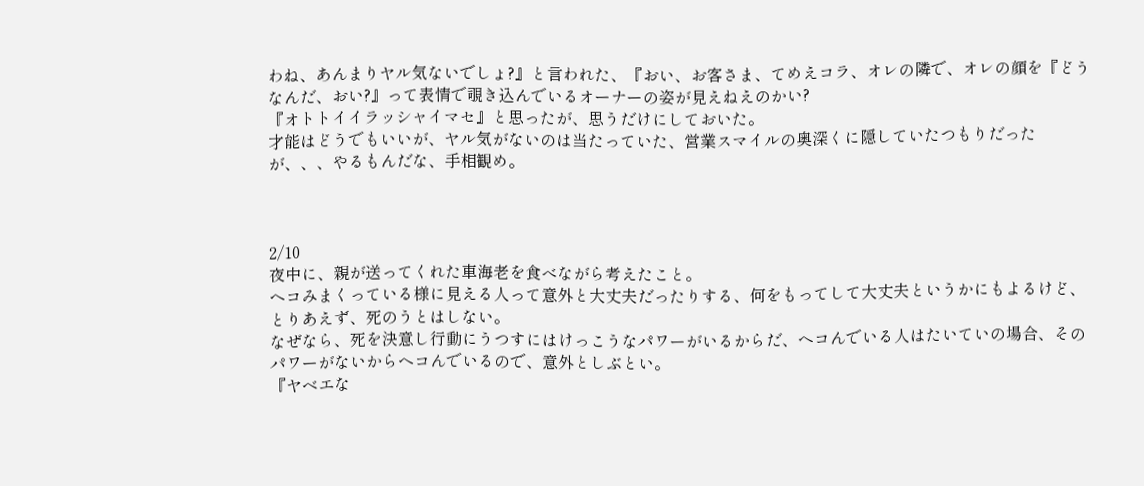わね、あんまりヤル気ないでしょ?』と言われた、『おい、お客さま、てめえコラ、オレの隣で、オレの顔を『どうなんだ、おい?』って表情で覗き込んでいるオーナーの姿が見えねえのかい?
『オトトイイラッシャイマセ』と思ったが、思うだけにしておいた。
才能はどうでもいいが、ヤル気がないのは当たっていた、営業スマイルの奥深くに隠していたつもりだったが、、、やるもんだな、手相観め。



2/10
夜中に、親が送ってくれた車海老を食べながら考えたこと。
ヘコみまくっている様に見える人って意外と大丈夫だったりする、何をもってして大丈夫というかにもよるけど、とりあえず、死のうとはしない。
なぜなら、死を決意し行動にうつすにはけっこうなパワーがいるからだ、ヘコんでいる人はたいていの場合、そのパワーがないからヘコんでいるので、意外としぶとい。
『ヤベエな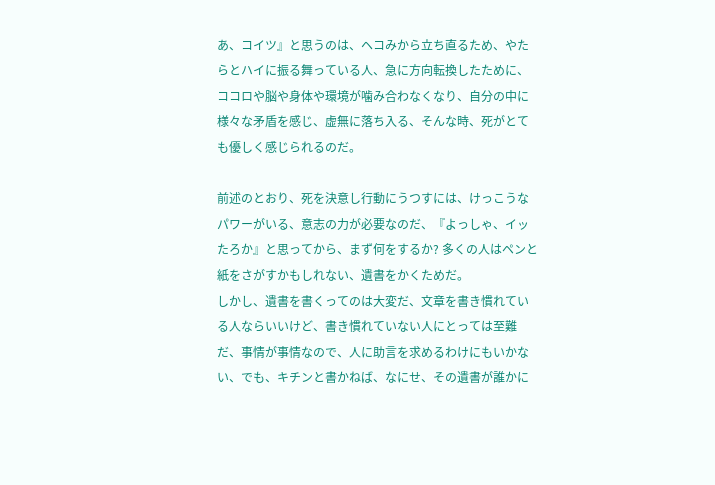あ、コイツ』と思うのは、ヘコみから立ち直るため、やたらとハイに振る舞っている人、急に方向転換したために、ココロや脳や身体や環境が噛み合わなくなり、自分の中に様々な矛盾を感じ、虚無に落ち入る、そんな時、死がとても優しく感じられるのだ。

前述のとおり、死を決意し行動にうつすには、けっこうなパワーがいる、意志の力が必要なのだ、『よっしゃ、イッたろか』と思ってから、まず何をするか? 多くの人はペンと紙をさがすかもしれない、遺書をかくためだ。
しかし、遺書を書くってのは大変だ、文章を書き慣れている人ならいいけど、書き慣れていない人にとっては至難だ、事情が事情なので、人に助言を求めるわけにもいかない、でも、キチンと書かねば、なにせ、その遺書が誰かに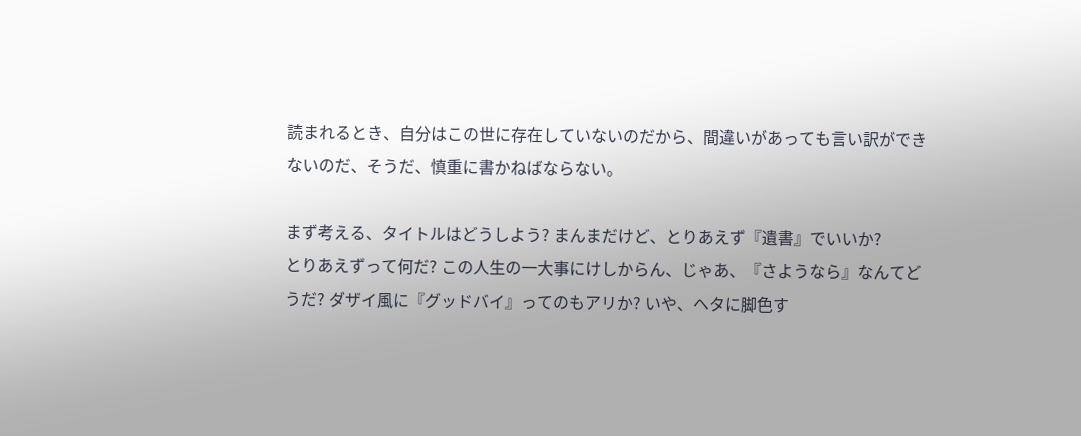読まれるとき、自分はこの世に存在していないのだから、間違いがあっても言い訳ができないのだ、そうだ、慎重に書かねばならない。

まず考える、タイトルはどうしよう? まんまだけど、とりあえず『遺書』でいいか?
とりあえずって何だ? この人生の一大事にけしからん、じゃあ、『さようなら』なんてどうだ? ダザイ風に『グッドバイ』ってのもアリか? いや、ヘタに脚色す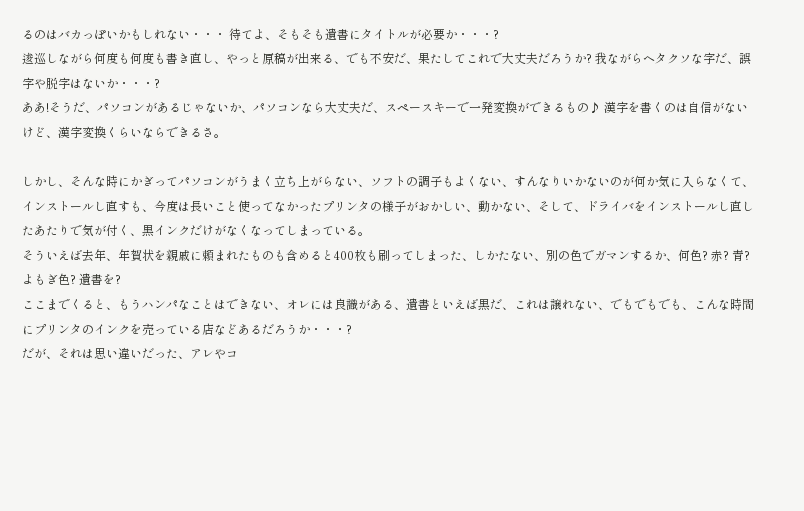るのはバカっぽいかもしれない・・・ 待てよ、そもそも遺書にタイトルが必要か・・・?
逡巡しながら何度も何度も書き直し、やっと原稿が出来る、でも不安だ、果たしてこれで大丈夫だろうか? 我ながらヘタクソな字だ、誤字や脱字はないか・・・?
ああ!そうだ、パソコンがあるじゃないか、パソコンなら大丈夫だ、スペースキーで一発変換ができるもの♪ 漢字を書くのは自信がないけど、漢字変換くらいならできるさ。

しかし、そんな時にかぎってパソコンがうまく立ち上がらない、ソフトの調子もよくない、すんなりいかないのが何か気に入らなくて、インストールし直すも、今度は長いこと使ってなかったプリンタの様子がおかしい、動かない、そして、ドライバをインストールし直したあたりで気が付く、黒インクだけがなくなってしまっている。
そういえば去年、年賀状を親戚に頼まれたものも含めると400枚も刷ってしまった、しかたない、別の色でガマンするか、何色? 赤? 青? よもぎ色? 遺書を?
ここまでくると、もうハンパなことはできない、オレには良識がある、遺書といえば黒だ、これは譲れない、でもでもでも、こんな時間にプリンタのインクを売っている店などあるだろうか・・・?
だが、それは思い違いだった、アレやコ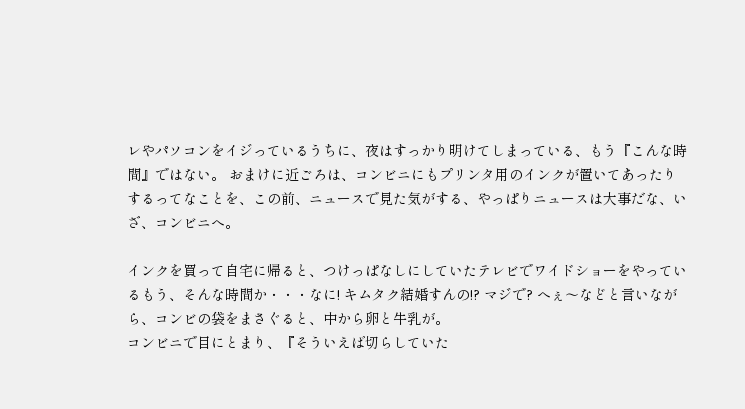レやパソコンをイジっているうちに、夜はすっかり明けてしまっている、もう『こんな時間』ではない。 おまけに近ごろは、コンビニにもプリンタ用のインクが置いてあったりするってなことを、この前、ニュースで見た気がする、やっぱりニュースは大事だな、いざ、コンビニへ。

インクを買って自宅に帰ると、つけっぱなしにしていたテレビでワイドショーをやっているもう、そんな時間か・・・なに! キムタク結婚すんの!? マジで? へぇ〜などと言いながら、コンビの袋をまさぐると、中から卵と牛乳が。
コンビニで目にとまり、『そういえば切らしていた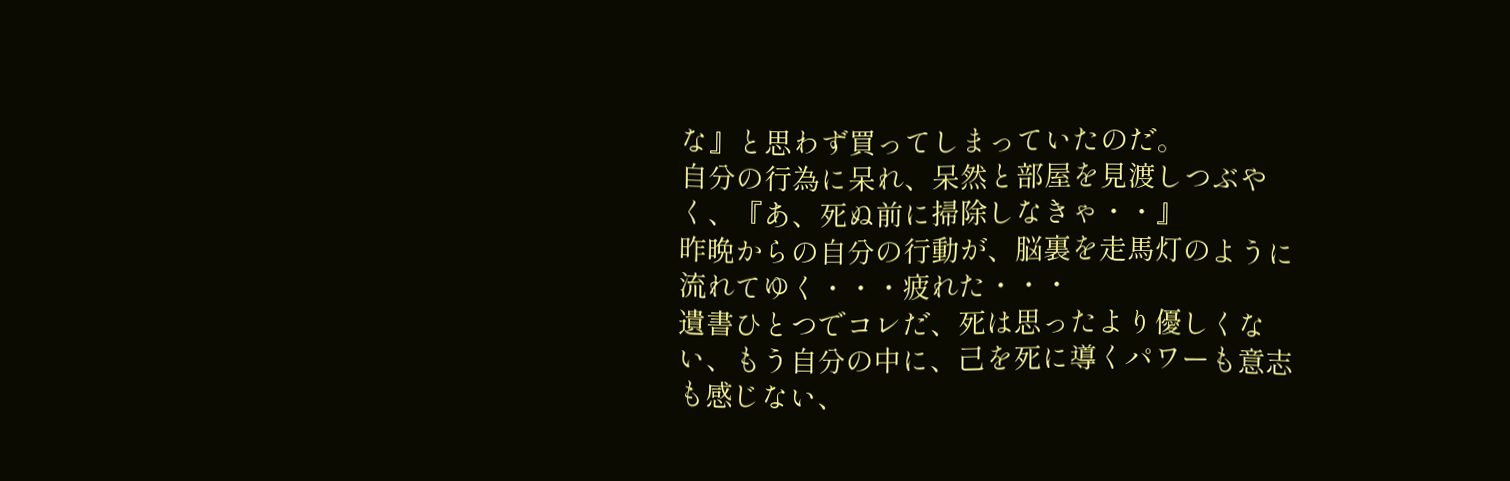な』と思わず買ってしまっていたのだ。
自分の行為に呆れ、呆然と部屋を見渡しつぶやく、『あ、死ぬ前に掃除しなきゃ・・』
昨晩からの自分の行動が、脳裏を走馬灯のように流れてゆく・・・疲れた・・・
遺書ひとつでコレだ、死は思ったより優しくない、もう自分の中に、己を死に導くパワーも意志も感じない、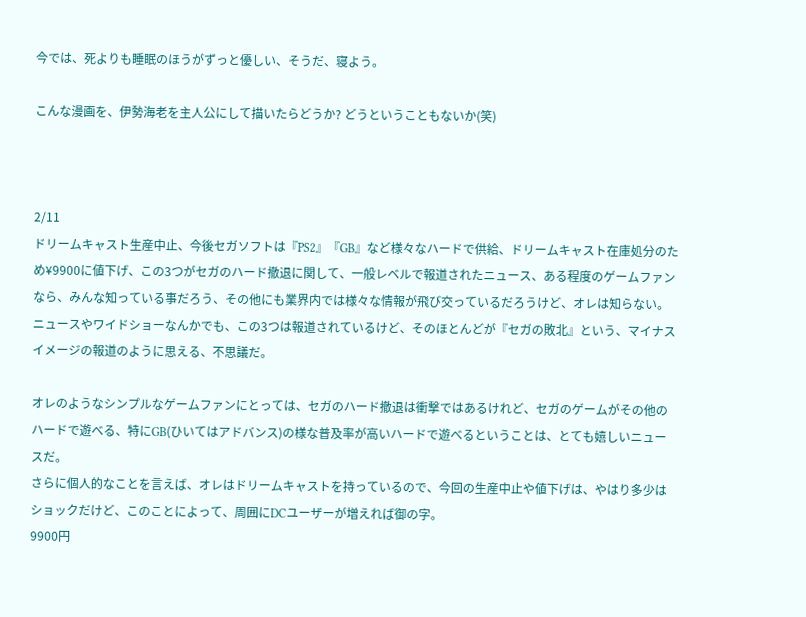今では、死よりも睡眠のほうがずっと優しい、そうだ、寝よう。

こんな漫画を、伊勢海老を主人公にして描いたらどうか? どうということもないか(笑)



2/11
ドリームキャスト生産中止、今後セガソフトは『PS2』『GB』など様々なハードで供給、ドリームキャスト在庫処分のため¥9900に値下げ、この3つがセガのハード撤退に関して、一般レベルで報道されたニュース、ある程度のゲームファンなら、みんな知っている事だろう、その他にも業界内では様々な情報が飛び交っているだろうけど、オレは知らない。
ニュースやワイドショーなんかでも、この3つは報道されているけど、そのほとんどが『セガの敗北』という、マイナスイメージの報道のように思える、不思議だ。

オレのようなシンプルなゲームファンにとっては、セガのハード撤退は衝撃ではあるけれど、セガのゲームがその他のハードで遊べる、特にGB(ひいてはアドバンス)の様な普及率が高いハードで遊べるということは、とても嬉しいニュースだ。
さらに個人的なことを言えば、オレはドリームキャストを持っているので、今回の生産中止や値下げは、やはり多少はショックだけど、このことによって、周囲にDCユーザーが増えれば御の字。
9900円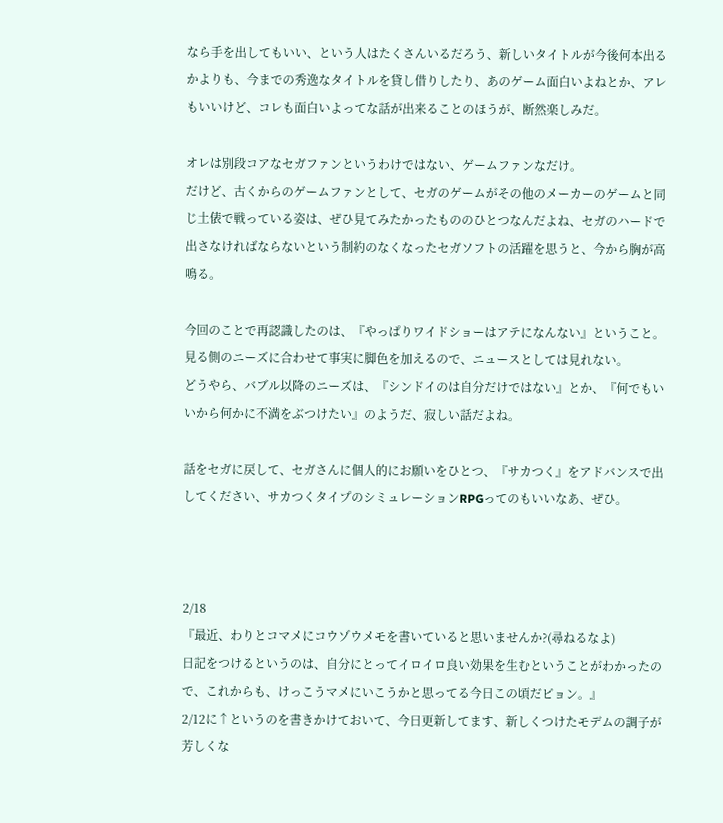なら手を出してもいい、という人はたくさんいるだろう、新しいタイトルが今後何本出るかよりも、今までの秀逸なタイトルを貸し借りしたり、あのゲーム面白いよねとか、アレもいいけど、コレも面白いよってな話が出来ることのほうが、断然楽しみだ。

オレは別段コアなセガファンというわけではない、ゲームファンなだけ。
だけど、古くからのゲームファンとして、セガのゲームがその他のメーカーのゲームと同じ土俵で戦っている姿は、ぜひ見てみたかったもののひとつなんだよね、セガのハードで出さなければならないという制約のなくなったセガソフトの活躍を思うと、今から胸が高鳴る。

今回のことで再認識したのは、『やっぱりワイドショーはアテになんない』ということ。
見る側のニーズに合わせて事実に脚色を加えるので、ニュースとしては見れない。
どうやら、バブル以降のニーズは、『シンドイのは自分だけではない』とか、『何でもいいから何かに不満をぶつけたい』のようだ、寂しい話だよね。

話をセガに戻して、セガさんに個人的にお願いをひとつ、『サカつく』をアドバンスで出してください、サカつくタイプのシミュレーションRPGってのもいいなあ、ぜひ。



2/18
『最近、わりとコマメにコウゾウメモを書いていると思いませんか?(尋ねるなよ)
日記をつけるというのは、自分にとってイロイロ良い効果を生むということがわかったので、これからも、けっこうマメにいこうかと思ってる今日この頃だピョン。』
2/12に↑というのを書きかけておいて、今日更新してます、新しくつけたモデムの調子が芳しくな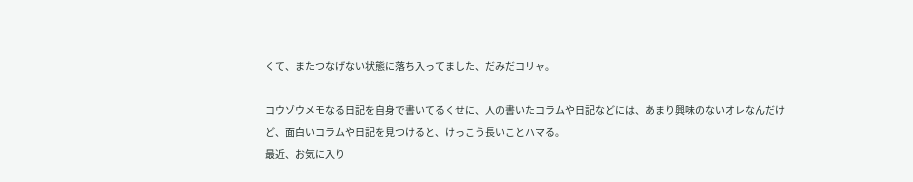くて、またつなげない状態に落ち入ってました、だみだコリャ。

コウゾウメモなる日記を自身で書いてるくせに、人の書いたコラムや日記などには、あまり興味のないオレなんだけど、面白いコラムや日記を見つけると、けっこう長いことハマる。
最近、お気に入り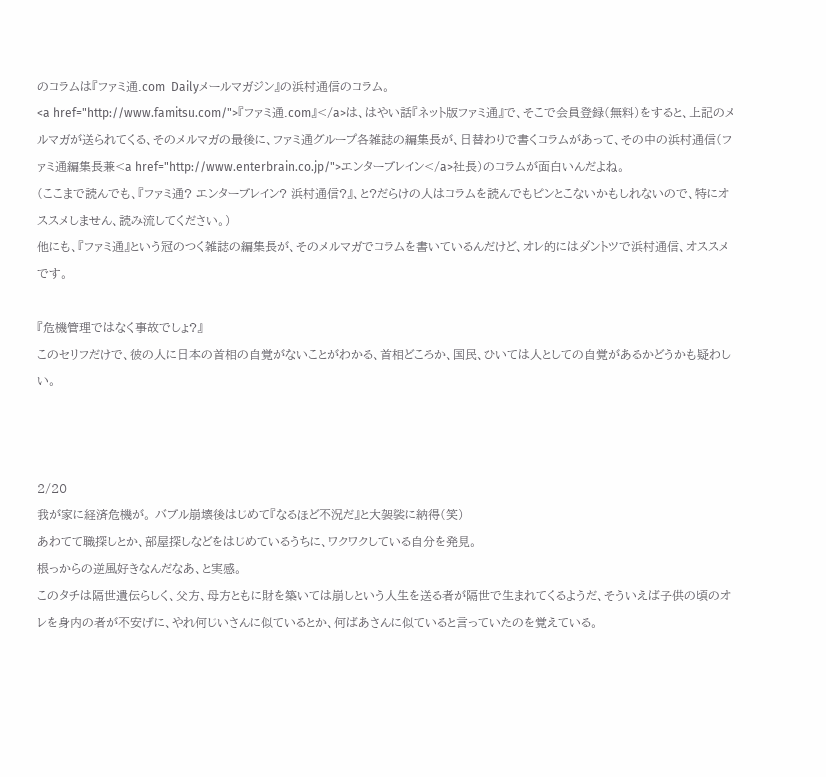のコラムは『ファミ通.com  Dailyメールマガジン』の浜村通信のコラム。
<a href="http://www.famitsu.com/">『ファミ通.com』</a>は、はやい話『ネット版ファミ通』で、そこで会員登録(無料)をすると、上記のメルマガが送られてくる、そのメルマガの最後に、ファミ通グループ各雑誌の編集長が、日替わりで書くコラムがあって、その中の浜村通信(ファミ通編集長兼<a href="http://www.enterbrain.co.jp/">エンターブレイン</a>社長)のコラムが面白いんだよね。
(ここまで読んでも、『ファミ通? エンターブレイン? 浜村通信?』、と?だらけの人はコラムを読んでもピンとこないかもしれないので、特にオススメしません、読み流してください。)
他にも、『ファミ通』という冠のつく雑誌の編集長が、そのメルマガでコラムを書いているんだけど、オレ的にはダントツで浜村通信、オススメです。

『危機管理ではなく事故でしょ?』
このセリフだけで、彼の人に日本の首相の自覚がないことがわかる、首相どころか、国民、ひいては人としての自覚があるかどうかも疑わしい。



2/20
我が家に経済危機が。 バブル崩壊後はじめて『なるほど不況だ』と大袈裟に納得(笑)
あわてて職探しとか、部屋探しなどをはじめているうちに、ワクワクしている自分を発見。
根っからの逆風好きなんだなあ、と実感。
このタチは隔世遺伝らしく、父方、母方ともに財を築いては崩しという人生を送る者が隔世で生まれてくるようだ、そういえば子供の頃のオレを身内の者が不安げに、やれ何じいさんに似ているとか、何ばあさんに似ていると言っていたのを覚えている。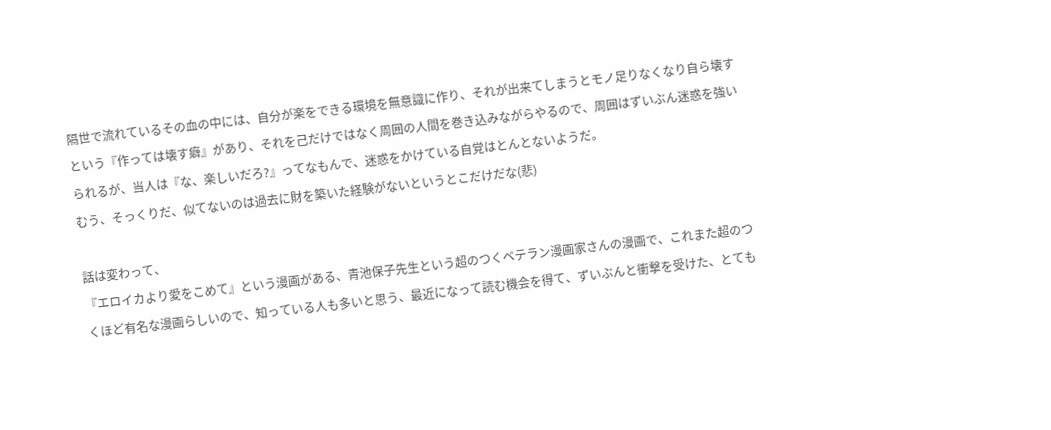隔世で流れているその血の中には、自分が楽をできる環境を無意識に作り、それが出来てしまうとモノ足りなくなり自ら壊すという『作っては壊す癖』があり、それを己だけではなく周囲の人間を巻き込みながらやるので、周囲はずいぶん迷惑を強いられるが、当人は『な、楽しいだろ?』ってなもんで、迷惑をかけている自覚はとんとないようだ。
むう、そっくりだ、似てないのは過去に財を築いた経験がないというとこだけだな(悲)

話は変わって、
『エロイカより愛をこめて』という漫画がある、青池保子先生という超のつくベテラン漫画家さんの漫画で、これまた超のつくほど有名な漫画らしいので、知っている人も多いと思う、最近になって読む機会を得て、ずいぶんと衝撃を受けた、とても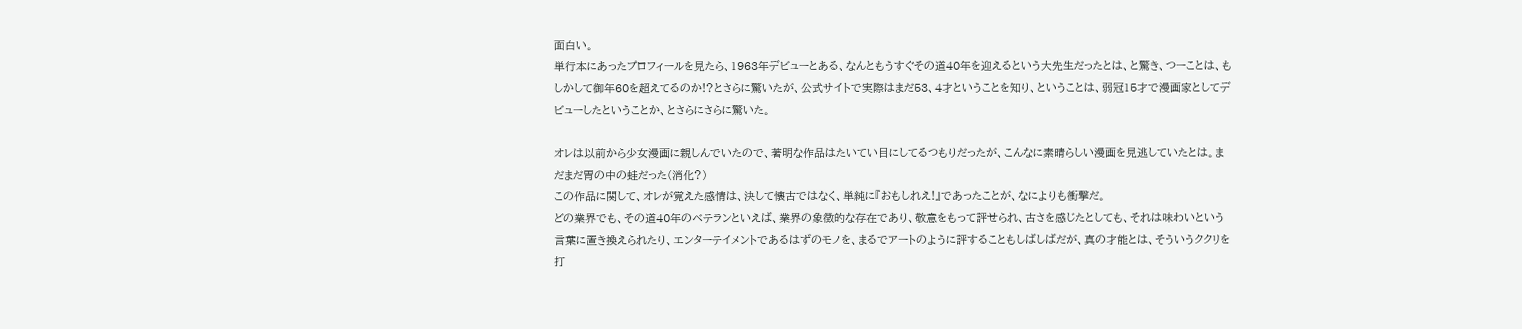面白い。
単行本にあったプロフィールを見たら、1963年デビューとある、なんともうすぐその道40年を迎えるという大先生だったとは、と驚き、つーことは、もしかして御年60を超えてるのか!?とさらに驚いたが、公式サイトで実際はまだ53、4才ということを知り、ということは、弱冠15才で漫画家としてデビューしたということか、とさらにさらに驚いた。

オレは以前から少女漫画に親しんでいたので、著明な作品はたいてい目にしてるつもりだったが、こんなに素晴らしい漫画を見逃していたとは。まだまだ胃の中の蛙だった(消化?)
この作品に関して、オレが覚えた感情は、決して懐古ではなく、単純に『おもしれえ!』であったことが、なによりも衝撃だ。
どの業界でも、その道40年のベテランといえば、業界の象徴的な存在であり、敬意をもって評せられ、古さを感じたとしても、それは味わいという言葉に置き換えられたり、エンターテイメントであるはずのモノを、まるでアートのように評することもしばしばだが、真の才能とは、そういうククリを打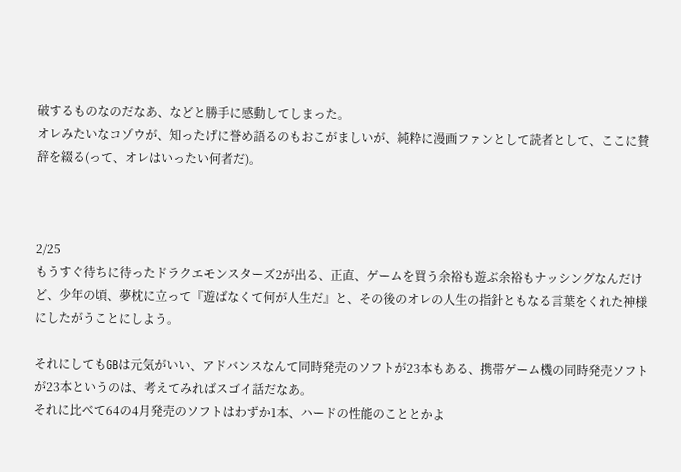破するものなのだなあ、などと勝手に感動してしまった。
オレみたいなコゾウが、知ったげに誉め語るのもおこがましいが、純粋に漫画ファンとして読者として、ここに賛辞を綴る(って、オレはいったい何者だ)。



2/25
もうすぐ待ちに待ったドラクエモンスターズ2が出る、正直、ゲームを買う余裕も遊ぶ余裕もナッシングなんだけど、少年の頃、夢枕に立って『遊ばなくて何が人生だ』と、その後のオレの人生の指針ともなる言葉をくれた神様にしたがうことにしよう。

それにしてもGBは元気がいい、アドバンスなんて同時発売のソフトが23本もある、携帯ゲーム機の同時発売ソフトが23本というのは、考えてみればスゴイ話だなあ。
それに比べて64の4月発売のソフトはわずか1本、ハードの性能のこととかよ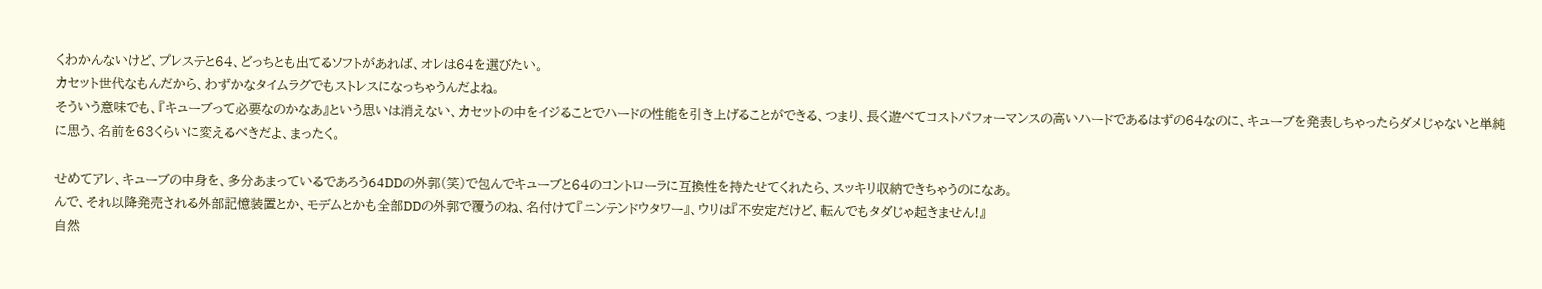くわかんないけど、プレステと64、どっちとも出てるソフトがあれば、オレは64を選びたい。
カセット世代なもんだから、わずかなタイムラグでもストレスになっちゃうんだよね。
そういう意味でも、『キューブって必要なのかなあ』という思いは消えない、カセットの中をイジることでハードの性能を引き上げることができる、つまり、長く遊べてコストパフォーマンスの高いハードであるはずの64なのに、キューブを発表しちゃったらダメじゃないと単純に思う、名前を63くらいに変えるべきだよ、まったく。

せめてアレ、キューブの中身を、多分あまっているであろう64DDの外郭(笑)で包んでキューブと64のコントローラに互換性を持たせてくれたら、スッキリ収納できちゃうのになあ。
んで、それ以降発売される外部記憶装置とか、モデムとかも全部DDの外郭で覆うのね、名付けて『ニンテンドウタワー』、ウリは『不安定だけど、転んでもタダじゃ起きません!』
自然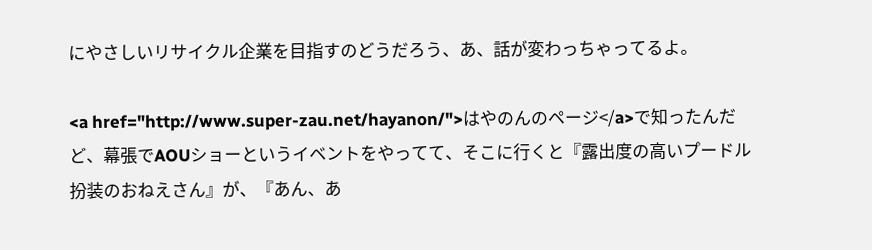にやさしいリサイクル企業を目指すのどうだろう、あ、話が変わっちゃってるよ。

<a href="http://www.super-zau.net/hayanon/">はやのんのページ</a>で知ったんだど、幕張でAOUショーというイベントをやってて、そこに行くと『露出度の高いプードル扮装のおねえさん』が、『あん、あ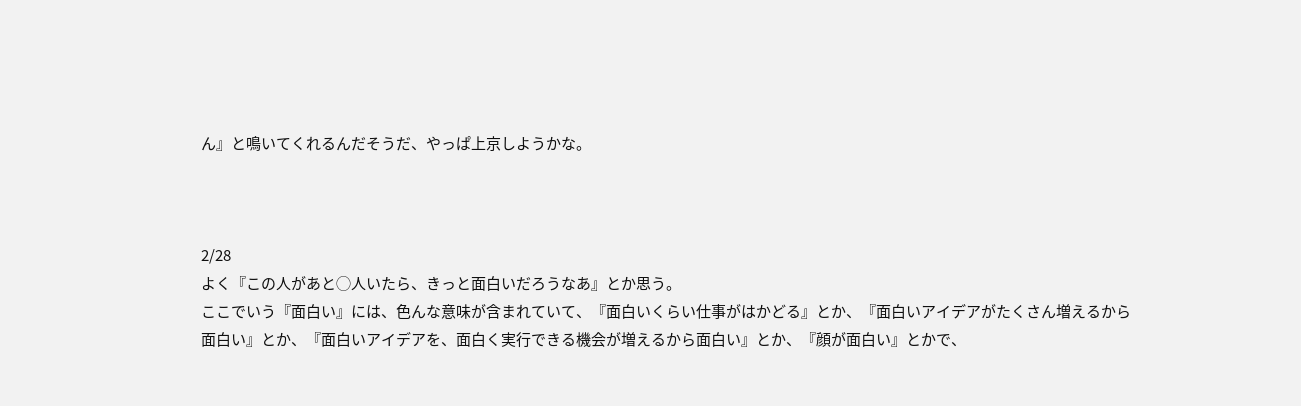ん』と鳴いてくれるんだそうだ、やっぱ上京しようかな。



2/28
よく『この人があと◯人いたら、きっと面白いだろうなあ』とか思う。
ここでいう『面白い』には、色んな意味が含まれていて、『面白いくらい仕事がはかどる』とか、『面白いアイデアがたくさん増えるから面白い』とか、『面白いアイデアを、面白く実行できる機会が増えるから面白い』とか、『顔が面白い』とかで、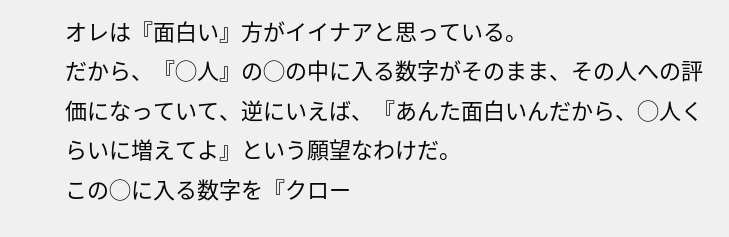オレは『面白い』方がイイナアと思っている。
だから、『◯人』の◯の中に入る数字がそのまま、その人への評価になっていて、逆にいえば、『あんた面白いんだから、◯人くらいに増えてよ』という願望なわけだ。
この◯に入る数字を『クロー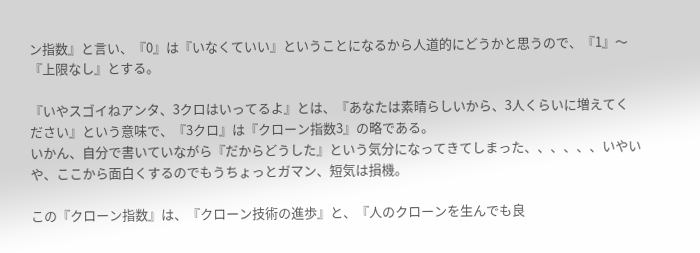ン指数』と言い、『0』は『いなくていい』ということになるから人道的にどうかと思うので、『1』〜『上限なし』とする。

『いやスゴイねアンタ、3クロはいってるよ』とは、『あなたは素晴らしいから、3人くらいに増えてください』という意味で、『3クロ』は『クローン指数3』の略である。
いかん、自分で書いていながら『だからどうした』という気分になってきてしまった、、、、、、いやいや、ここから面白くするのでもうちょっとガマン、短気は損機。

この『クローン指数』は、『クローン技術の進歩』と、『人のクローンを生んでも良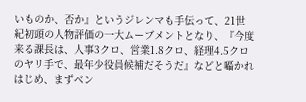いものか、否か』というジレンマも手伝って、21世紀初頭の人物評価の一大ムーブメントとなり、『今度来る課長は、人事3クロ、営業1.8クロ、経理4.5クロのヤリ手で、最年少役員候補だそうだ』などと囁かれはじめ、まずベン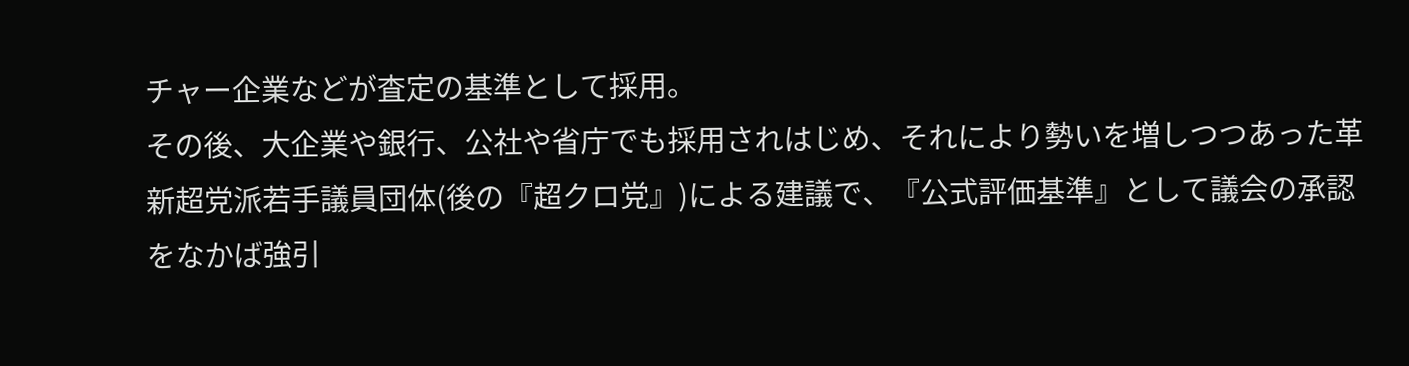チャー企業などが査定の基準として採用。
その後、大企業や銀行、公社や省庁でも採用されはじめ、それにより勢いを増しつつあった革新超党派若手議員団体(後の『超クロ党』)による建議で、『公式評価基準』として議会の承認をなかば強引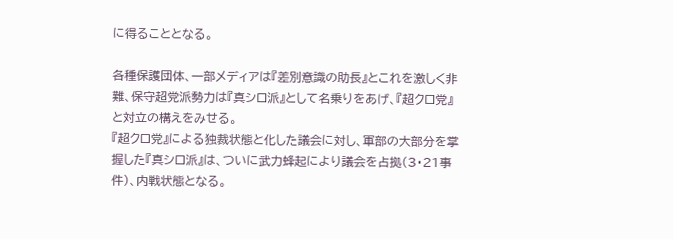に得ることとなる。

各種保護団体、一部メディアは『差別意識の助長』とこれを激しく非難、保守超党派勢力は『真シロ派』として名乗りをあげ、『超クロ党』と対立の構えをみせる。
『超クロ党』による独裁状態と化した議会に対し、軍部の大部分を掌握した『真シロ派』は、ついに武力蜂起により議会を占拠(3・21事件)、内戦状態となる。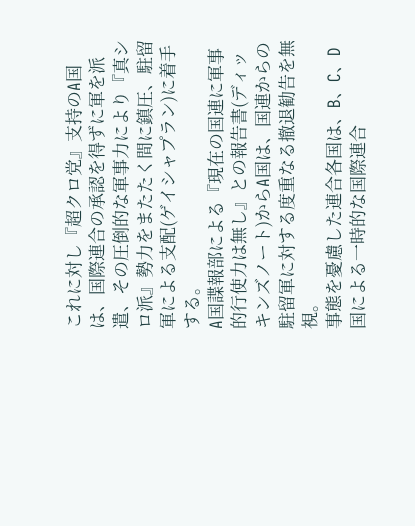これに対し『超クロ党』支持のA国は、国際連合の承認を得ずに軍を派遣、その圧倒的な軍事力により『真シロ派』勢力をまたたく間に鎮圧、駐留軍による支配(ゲイシャプラン)に着手する。
A国諜報部による『現在の国連に軍事的行使力は無し』との報告書(ディッキンズノート)からA国は、国連からの駐留軍に対する度重なる撤退勧告を無視。
事態を憂慮した連合各国は、B、C、D国による一時的な国際連合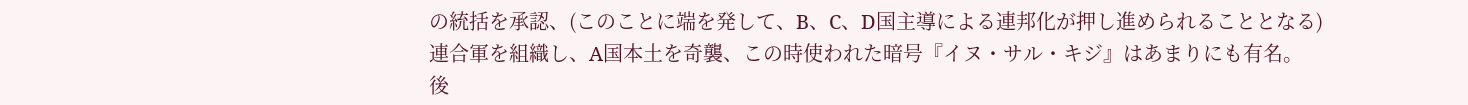の統括を承認、(このことに端を発して、B、C、D国主導による連邦化が押し進められることとなる)連合軍を組織し、A国本土を奇襲、この時使われた暗号『イヌ・サル・キジ』はあまりにも有名。
後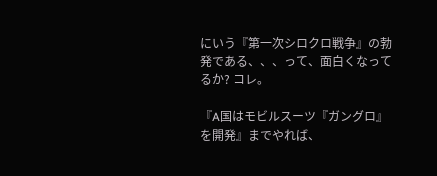にいう『第一次シロクロ戦争』の勃発である、、、って、面白くなってるか? コレ。

『A国はモビルスーツ『ガングロ』を開発』までやれば、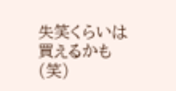失笑くらいは買えるかも(笑)